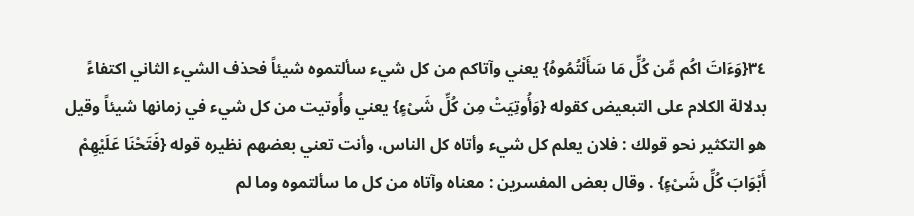٣٤{وَءَاتَ اكُم مِّن كُلِّ مَا سَأَلْتُمُوهُ} يعني وآتاكم من كل شيء سألتموه شيئاً فحذف الشيء الثاني اكتفاءً بدلالة الكلام على التبعيض كقوله {وَأُوتِيَتْ مِن كُلِّ شَىْءٍ} يعني وأُوتيت من كل شيء في زمانها شيئاً وقيل هو التكثير نحو قولك : فلان يعلم كل شيء وأتاه كل الناس، وأنت تعني بعضهم نظيره قوله {فَتَحْنَا عَلَيْهِمْ أَبْوَابَ كُلِّ شَىْءٍ} . وقال بعض المفسرين : معناه وآتاه من كل ما سألتموه وما لم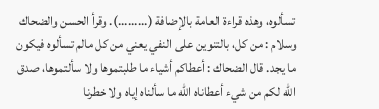تسألوه، وهذه قراءة العامة بالإضافة (.........). وقرأ الحسن والضحاك وسلام : من كل، بالتنوين على النفي يعني من كل مالم تسألوه فيكون ما يجد. قال الضحاك : أعطاكم أشياء ما طلبتموها ولا سألتموها، صدق اللّه لكم من شيء أعطاناه اللّه ما سألناه إياه ولا خطرنا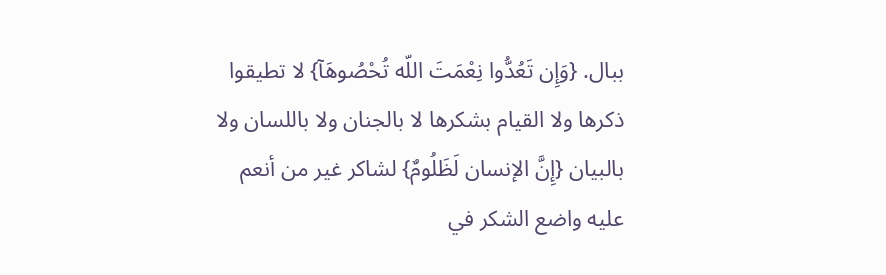ببال. {وَإِن تَعُدُّوا نِعْمَتَ اللّه تُحْصُوهَآ} لا تطيقوا ذكرها ولا القيام بشكرها لا بالجنان ولا باللسان ولا بالبيان {إِنَّ الإنسان لَظَلُومٌ} لشاكر غير من أنعم عليه واضع الشكر في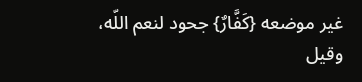غير موضعه {كَفَّارٌ} جحود لنعم اللّه، وقيل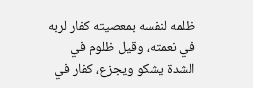ظلمه لنفسه بمعصيته كفار لربه في نعمته، وقيل ظلوم في الشدة يشكو ويجزع، كفار في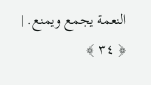النعمة يجمع ويمنع. |
﴿ ٣٤ ﴾